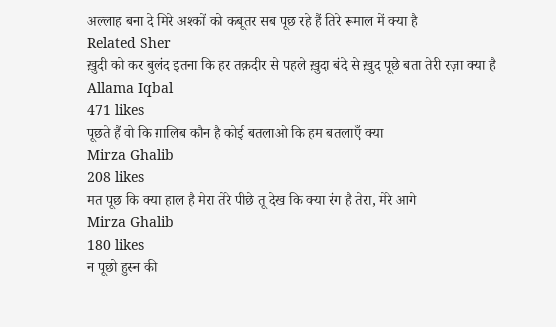अल्लाह बना दे मिरे अश्कों को कबूतर सब पूछ रहे हैं तिरे रूमाल में क्या है
Related Sher
ख़ुदी को कर बुलंद इतना कि हर तक़दीर से पहले ख़ुदा बंदे से ख़ुद पूछे बता तेरी रज़ा क्या है
Allama Iqbal
471 likes
पूछते हैं वो कि ग़ालिब कौन है कोई बतलाओ कि हम बतलाएँ क्या
Mirza Ghalib
208 likes
मत पूछ कि क्या हाल है मेरा तेरे पीछे तू देख कि क्या रंग है तेरा, मेरे आगे
Mirza Ghalib
180 likes
न पूछो हुस्न की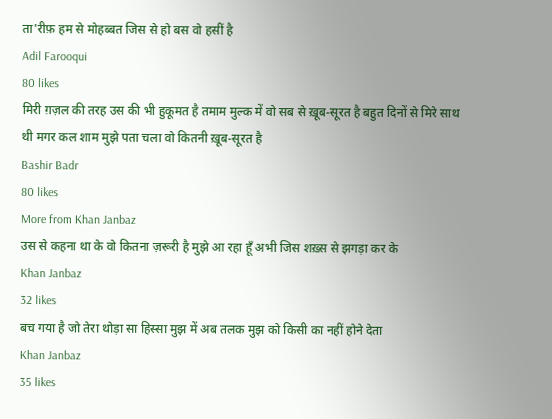ता'रीफ़ हम से मोहब्बत जिस से हो बस वो हसीं है
Adil Farooqui
80 likes
मिरी ग़ज़ल की तरह उस की भी हुकूमत है तमाम मुल्क में वो सब से ख़ूब-सूरत है बहुत दिनों से मिरे साथ थी मगर कल शाम मुझे पता चला वो कितनी ख़ूब-सूरत है
Bashir Badr
80 likes
More from Khan Janbaz
उस से कहना था के वो कितना ज़रूरी है मुझे आ रहा हूँ अभी जिस शख़्स से झगड़ा कर के
Khan Janbaz
32 likes
बच गया है जो तेरा थोड़ा सा हिस्सा मुझ में अब तलक मुझ को किसी का नहीं होने देता
Khan Janbaz
35 likes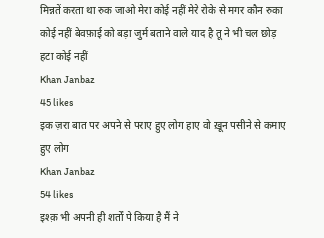मिन्नतें करता था रुक जाओ मेरा कोई नहीं मेरे रोके से मगर कौन रुका कोई नहीं बेवफ़ाई को बड़ा जुर्म बताने वाले याद है तू ने भी चल छोड़ हटा कोई नहीं
Khan Janbaz
45 likes
इक ज़रा बात पर अपने से पराए हुए लोग हाए वो ख़ून पसीने से कमाए हुए लोग
Khan Janbaz
54 likes
इश्क़ भी अपनी ही शर्तों पे किया है मैं ने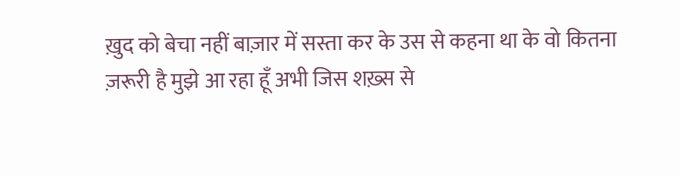ख़ुद को बेचा नहीं बाज़ार में सस्ता कर के उस से कहना था के वो कितना ज़रूरी है मुझे आ रहा हूँ अभी जिस शख़्स से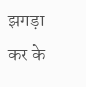झगड़ा कर के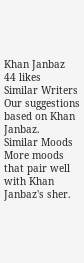Khan Janbaz
44 likes
Similar Writers
Our suggestions based on Khan Janbaz.
Similar Moods
More moods that pair well with Khan Janbaz's sher.